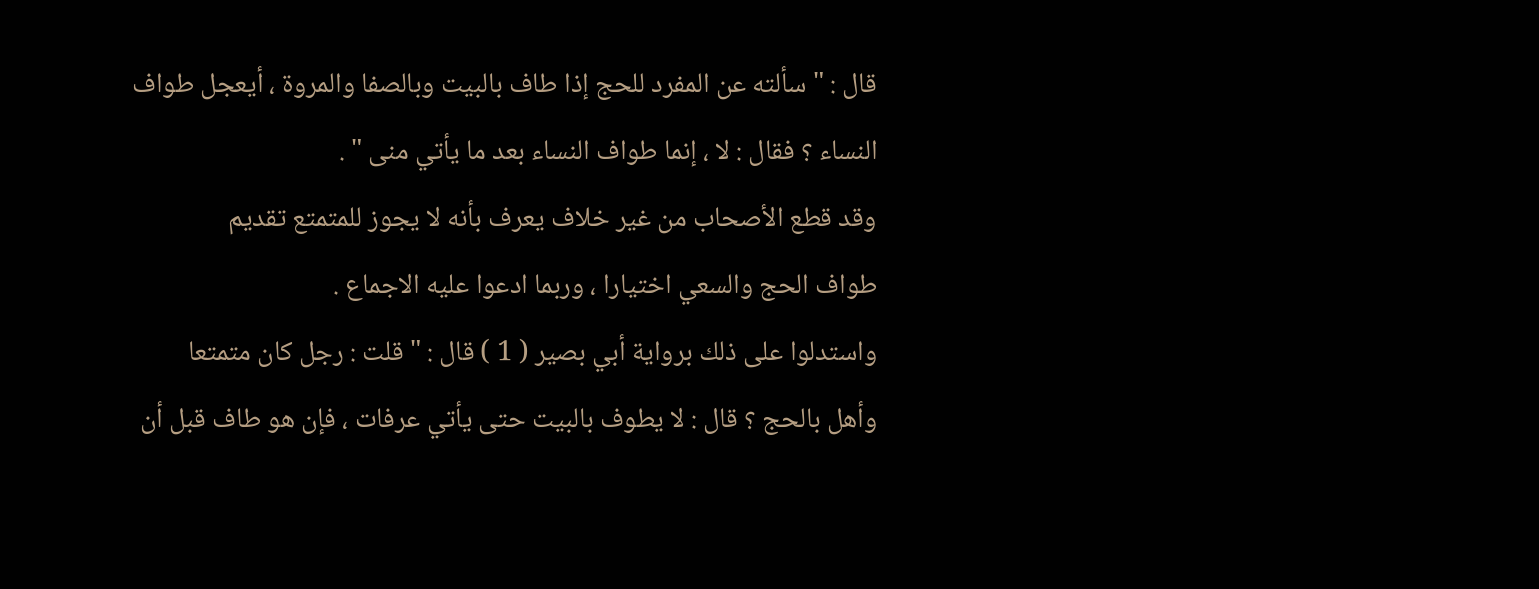قال : " سألته عن المفرد للحج إذا طاف بالبيت وبالصفا والمروة ، أيعجل طواف
النساء ؟ فقال : لا ، إنما طواف النساء بعد ما يأتي منى " .
وقد قطع الأصحاب من غير خلاف يعرف بأنه لا يجوز للمتمتع تقديم
طواف الحج والسعي اختيارا ، وربما ادعوا عليه الاجماع .
واستدلوا على ذلك برواية أبي بصير ( 1 ) قال : " قلت : رجل كان متمتعا
وأهل بالحج ؟ قال : لا يطوف بالبيت حتى يأتي عرفات ، فإن هو طاف قبل أن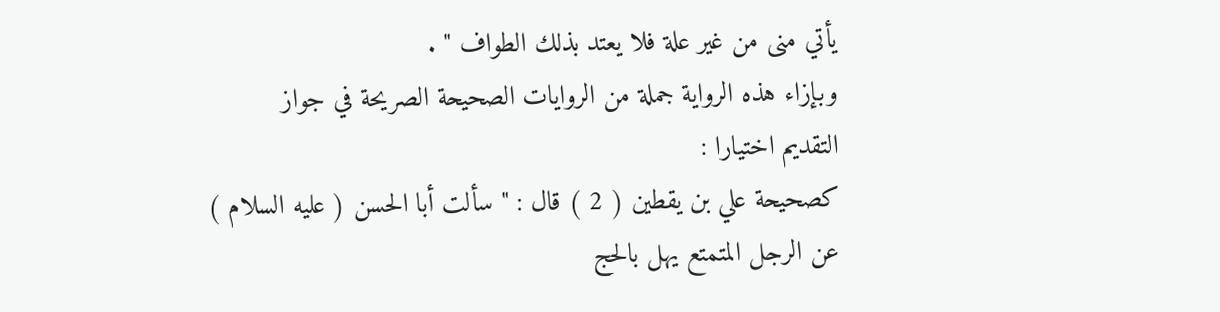يأتي منى من غير علة فلا يعتد بذلك الطواف " .
وبإزاء هذه الرواية جملة من الروايات الصحيحة الصريحة في جواز
التقديم اختيارا :
كصحيحة علي بن يقطين ( 2 ) قال : " سألت أبا الحسن ( عليه السلام )
عن الرجل المتمتع يهل بالحج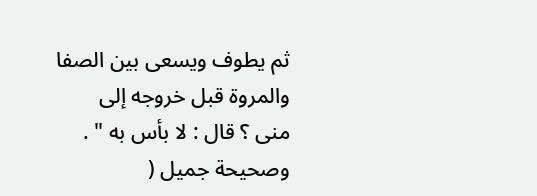ثم يطوف ويسعى بين الصفا والمروة قبل خروجه إلى
منى ؟ قال : لا بأس به " .
وصحيحة جميل (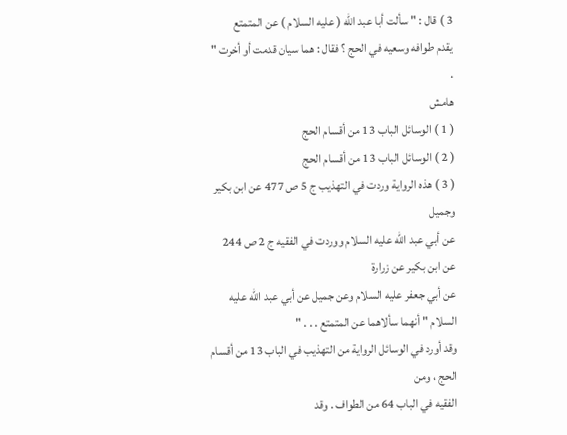3 ) قال : " سألت أبا عبد الله ( عليه السلام ) عن المتمتع
يقدم طوافه وسعيه في الحج ؟ فقال : هما سيان قدمت أو أخرت " .
هامش
( 1 ) الوسائل الباب 13 من أقسام الحج
( 2 ) الوسائل الباب 13 من أقسام الحج
( 3 ) هذه الرواية وردت في التهذيب ج 5 ص 477 عن ابن بكير وجميل
عن أبي عبد الله عليه السلام ووردت في الفقيه ج 2 ص 244 عن ابن بكير عن زرارة
عن أبي جعفر عليه السلام وعن جميل عن أبي عبد الله عليه السلام " أنهما سألاهما عن المتمتع . . . "
وقد أورد في الوسائل الرواية من التهذيب في الباب 13 من أقسام الحج ، ومن
الفقيه في الباب 64 من الطواف . وقد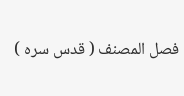فصل المصنف ( قدس سره )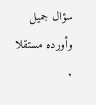سؤال جميل
وأورده مستقلا .